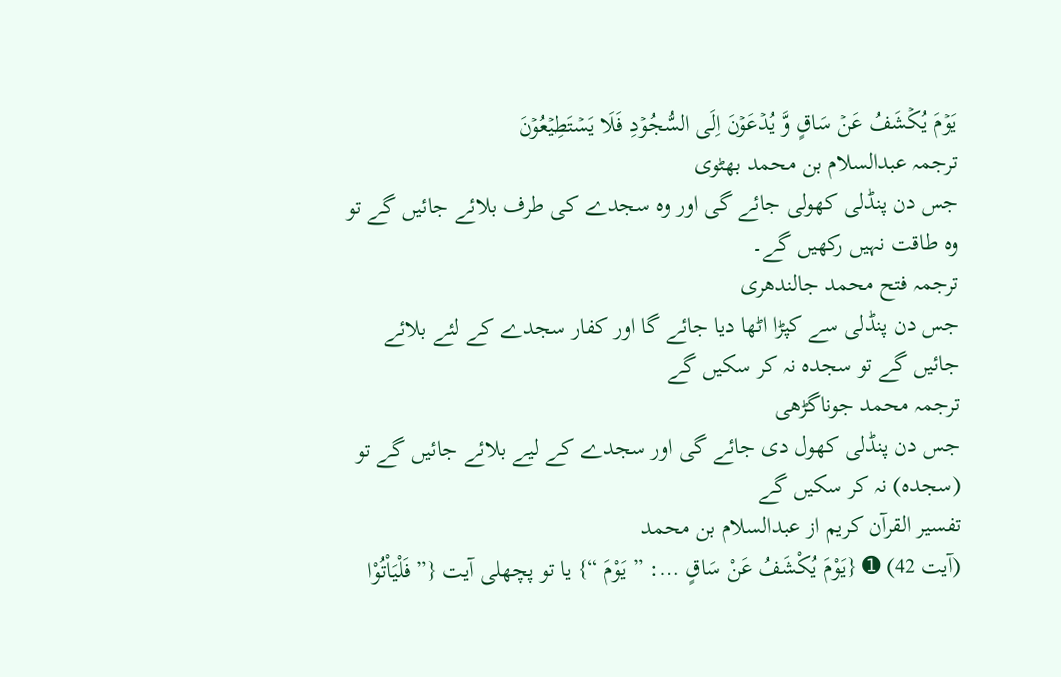یَوۡمَ یُکۡشَفُ عَنۡ سَاقٍ وَّ یُدۡعَوۡنَ اِلَی السُّجُوۡدِ فَلَا یَسۡتَطِیۡعُوۡنَ
ترجمہ عبدالسلام بن محمد بھٹوی
جس دن پنڈلی کھولی جائے گی اور وہ سجدے کی طرف بلائے جائیں گے تو وہ طاقت نہیں رکھیں گے۔
ترجمہ فتح محمد جالندھری
جس دن پنڈلی سے کپڑا اٹھا دیا جائے گا اور کفار سجدے کے لئے بلائے جائیں گے تو سجدہ نہ کر سکیں گے
ترجمہ محمد جوناگڑھی
جس دن پنڈلی کھول دی جائے گی اور سجدے کے لیے بلائے جائیں گے تو (سجده) نہ کر سکیں گے
تفسیر القرآن کریم از عبدالسلام بن محمد
(آیت 42) ➊ {يَوْمَ يُكْشَفُ عَنْ سَاقٍ …: ” يَوْمَ “} یا تو پچھلی آیت {” فَلْيَاْتُوْا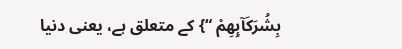بِشُرَكَآىِٕهِمْ “} کے متعلق ہے، یعنی دنیا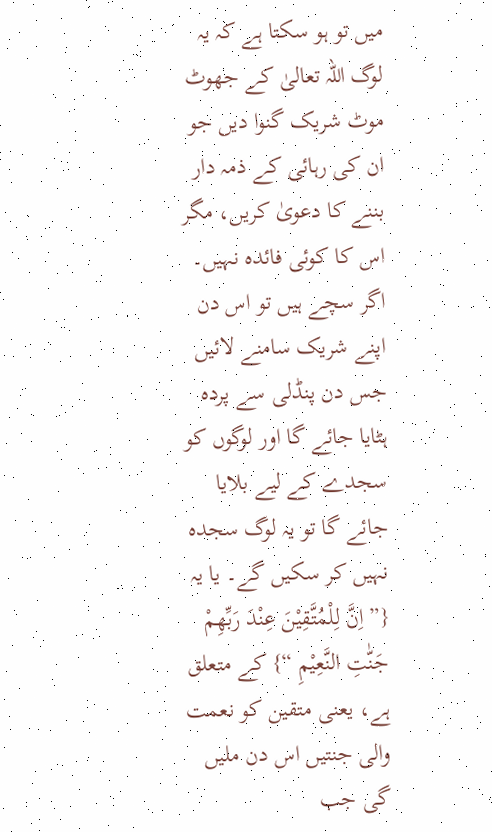میں تو ہو سکتا ہے کہ یہ لوگ اللہ تعالیٰ کے جھوٹ موٹ شریک گنوا دیں جو ان کی رہائی کے ذمہ دار بننے کا دعویٰ کریں، مگر اس کا کوئی فائدہ نہیں۔ اگر سچے ہیں تو اس دن اپنے شریک سامنے لائیں جس دن پنڈلی سے پردہ ہٹایا جائے گا اور لوگوں کو سجدے کے لیے بلایا جائے گا تو یہ لوگ سجدہ نہیں کر سکیں گے۔ یا یہ {” اِنَّ لِلْمُتَّقِيْنَ عِنْدَ رَبِّهِمْ جَنّٰتِ النَّعِيْمِ “} کے متعلق ہے، یعنی متقین کو نعمت والی جنتیں اس دن ملیں گی جب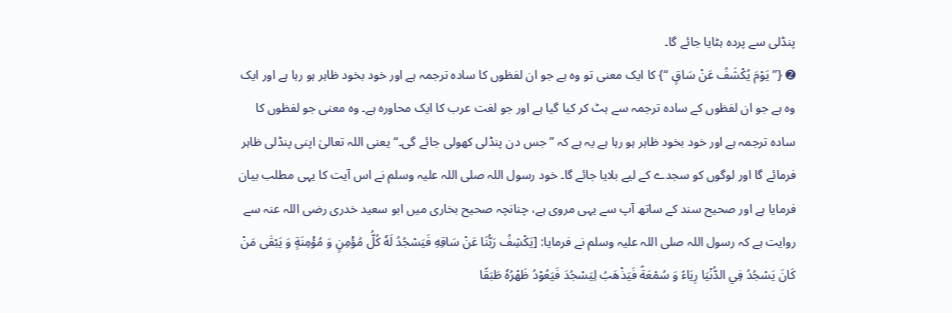پنڈلی سے پردہ ہٹایا جائے گا۔
➋ {” يَوْمَ يُكْشَفُ عَنْ سَاقٍ “} کا ایک معنی تو وہ ہے جو ان لفظوں کا سادہ ترجمہ ہے اور خود بخود ظاہر ہو رہا ہے اور ایک وہ ہے جو ان لفظوں کے سادہ ترجمہ سے ہٹ کر کیا گیا ہے اور جو لغت عرب کا ایک محاورہ ہے۔ وہ معنی جو لفظوں کا سادہ ترجمہ ہے اور خود بخود ظاہر ہو رہا ہے یہ ہے کہ ”جس دن پنڈلی کھولی جائے گی۔“ یعنی اللہ تعالیٰ اپنی پنڈلی ظاہر فرمائے گا اور لوگوں کو سجدے کے لیے بلایا جائے گا۔ خود رسول اللہ صلی اللہ علیہ وسلم نے اس آیت کا یہی مطلب بیان فرمایا ہے اور صحیح سند کے ساتھ آپ سے یہی مروی ہے، چنانچہ صحیح بخاری میں ابو سعید خدری رضی اللہ عنہ سے روایت ہے کہ رسول اللہ صلی اللہ علیہ وسلم نے فرمایا: [يَكْشِفُ رَبُّنَا عَنْ سَاقِهِ فَيَسْجُدُ لَهٗ كُلُّ مُؤْمِنٍ وَ مُؤْمِنَةٍ وَ يَبْقٰی مَنْ كَانَ يَسْجُدُ فِي الدُّنْيَا رِيَاءً وَ سُمْعَةً فَيَذْهَبُ لِيَسْجُدَ فَيَعُوْدُ ظَهْرُهٗ طَبَقًا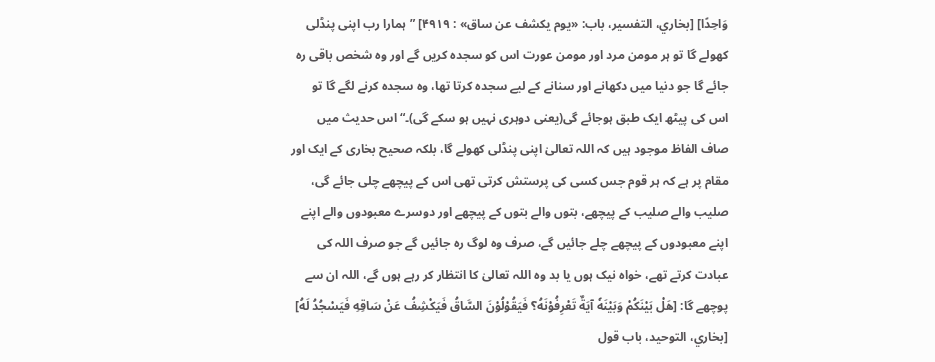وَاحِدًا] [بخاري، التفسیر، باب: «یوم یکشف عن ساق» : ۴۹۱۹] ”ہمارا رب اپنی پنڈلی کھولے گا تو ہر مومن مرد اور مومن عورت اس کو سجدہ کریں گے اور وہ شخص باقی رہ جائے گا جو دنیا میں دکھانے اور سنانے کے لیے سجدہ کرتا تھا، وہ سجدہ کرنے لگے گا تو اس کی پیٹھ ایک طبق ہوجائے گی(یعنی دوہری نہیں ہو سکے گی)۔“ اس حدیث میں صاف الفاظ موجود ہیں کہ اللہ تعالیٰ اپنی پنڈلی کھولے گا، بلکہ صحیح بخاری کے ایک اور مقام پر ہے کہ ہر قوم جس کسی کی پرستش کرتی تھی اس کے پیچھے چلی جائے گی، صلیب والے صلیب کے پیچھے، بتوں والے بتوں کے پیچھے اور دوسرے معبودوں والے اپنے اپنے معبودوں کے پیچھے چلے جائیں گے، صرف وہ لوگ رہ جائیں گے جو صرف اللہ کی عبادت کرتے تھے، خواہ نیک ہوں یا بد وہ اللہ تعالیٰ کا انتظار کر رہے ہوں گے، اللہ ان سے پوچھے گا: [هَلْ بَيْنَكُمْ وَبَيْنَهٗ آيَةٌ تَعْرِفُوْنَهُ؟ فَيَقُوْلُوْنَ السَّاقُ فَيَكْشِفُ عَنْ سَاقِهِ فَيَسْجُدُ لَهُ] [بخاري، التوحید، باب قول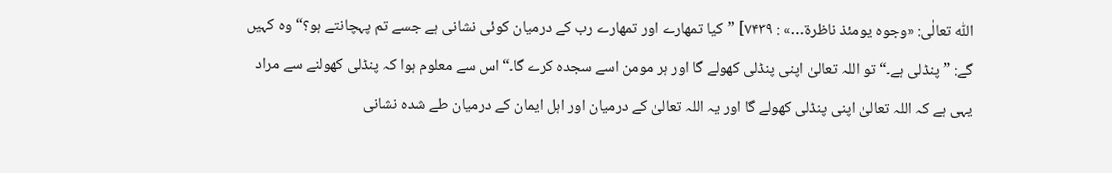اللّٰہ تعالٰی: «وجوہ یومئذ ناظرۃ…» : ۷۴۳۹] ”کیا تمھارے اور تمھارے رب کے درمیان کوئی نشانی ہے جسے تم پہچانتے ہو؟“ وہ کہیں گے: ”پنڈلی ہے۔“ تو اللہ تعالیٰ اپنی پنڈلی کھولے گا اور ہر مومن اسے سجدہ کرے گا۔“ اس سے معلوم ہوا کہ پنڈلی کھولنے سے مراد یہی ہے کہ اللہ تعالیٰ اپنی پنڈلی کھولے گا اور یہ اللہ تعالیٰ کے درمیان اور اہل ایمان کے درمیان طے شدہ نشانی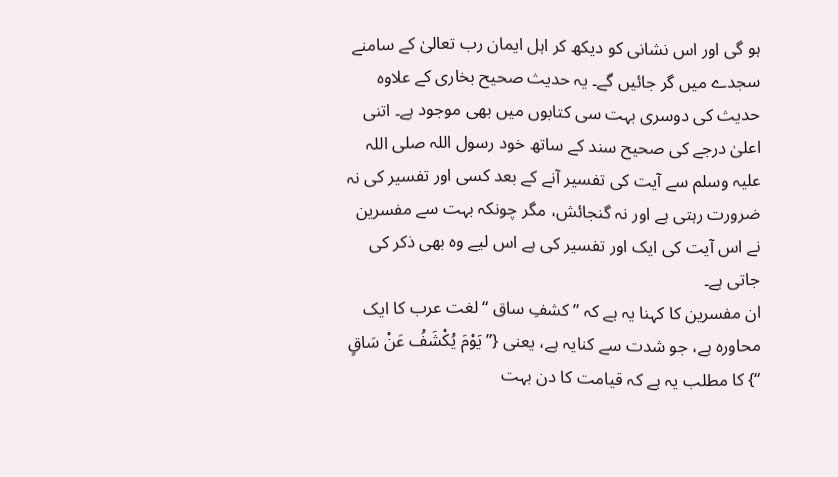ہو گی اور اس نشانی کو دیکھ کر اہل ایمان رب تعالیٰ کے سامنے سجدے میں گر جائیں گے۔ یہ حدیث صحیح بخاری کے علاوہ حدیث کی دوسری بہت سی کتابوں میں بھی موجود ہے۔ اتنی اعلیٰ درجے کی صحیح سند کے ساتھ خود رسول اللہ صلی اللہ علیہ وسلم سے آیت کی تفسیر آنے کے بعد کسی اور تفسیر کی نہ ضرورت رہتی ہے اور نہ گنجائش، مگر چونکہ بہت سے مفسرین نے اس آیت کی ایک اور تفسیر کی ہے اس لیے وہ بھی ذکر کی جاتی ہے۔
ان مفسرین کا کہنا یہ ہے کہ ” کشفِ ساق “ لغت عرب کا ایک محاورہ ہے، جو شدت سے کنایہ ہے، یعنی {” يَوْمَ يُكْشَفُ عَنْ سَاقٍ “} کا مطلب یہ ہے کہ قیامت کا دن بہت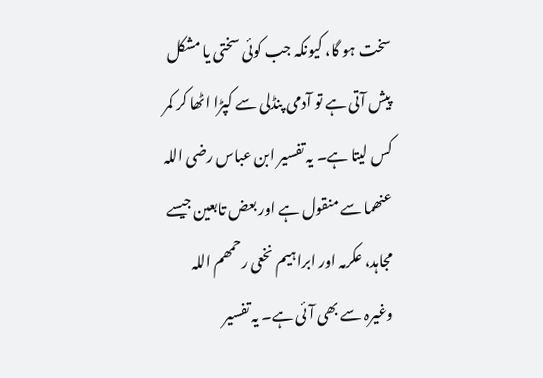سخت ہو گا، کیونکہ جب کوئی سختی یا مشکل پیش آتی ہے تو آدمی پنڈلی سے کپڑا اٹھا کر کمر کس لیتا ہے۔ یہ تفسیر ابن عباس رضی اللہ عنھما سے منقول ہے اور بعض تابعین جیسے مجاہد، عکرمہ اور ابراہیم نخعی رحمھم اللہ وغیرہ سے بھی آئی ہے۔ یہ تفسیر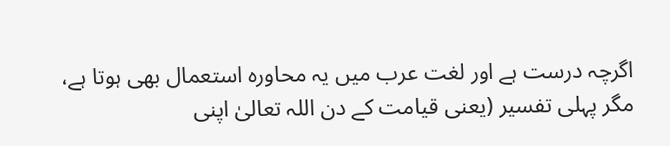اگرچہ درست ہے اور لغت عرب میں یہ محاورہ استعمال بھی ہوتا ہے، مگر پہلی تفسیر (یعنی قیامت کے دن اللہ تعالیٰ اپنی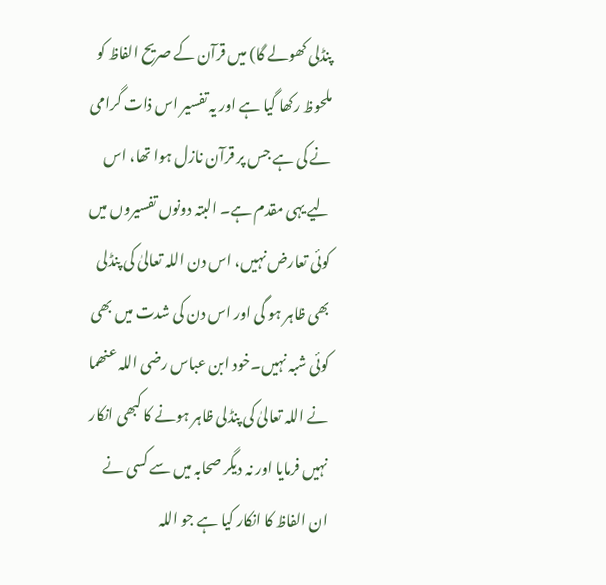پنڈلی کھولے گا) میں قرآن کے صریح الفاظ کو ملحوظ رکھا گیا ہے اور یہ تفسیر اس ذات گرامی نے کی ہے جس پر قرآن نازل ہوا تھا، اس لیے یہی مقدم ہے۔ البتہ دونوں تفسیروں میں کوئی تعارض نہیں، اس دن اللہ تعالیٰ کی پنڈلی بھی ظاہر ہو گی اور اس دن کی شدت میں بھی کوئی شبہ نہیں۔خود ابن عباس رضی اللہ عنھما نے اللہ تعالیٰ کی پنڈلی ظاہر ہونے کا کبھی انکار نہیں فرمایا اور نہ دیگر صحابہ میں سے کسی نے ان الفاظ کا انکار کیا ہے جو اللہ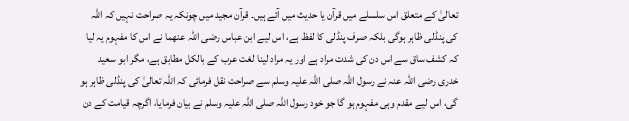تعالیٰ کے متعلق اس سلسلے میں قرآن یا حدیث میں آئے ہیں۔ قرآن مجید میں چونکہ یہ صراحت نہیں کہ اللہ کی پنڈلی ظاہر ہوگی بلکہ صرف پنڈلی کا لفظ ہے، اس لیے ابن عباس رضی اللہ عنھما نے اس کا مفہوم یہ لیا کہ کشف ساق سے اس دن کی شدت مراد ہے اور یہ مراد لینا لغت عرب کے بالکل مطابق ہے، مگر ابو سعید خدری رضی اللہ عنہ نے رسول اللہ صلی اللہ علیہ وسلم سے صراحت نقل فرمائی کہ اللہ تعالیٰ کی پنڈلی ظاہر ہو گی، اس لیے مقدم وہی مفہوم ہو گا جو خود رسول اللہ صلی اللہ علیہ وسلم نے بیان فرمایا، اگرچہ قیامت کے دن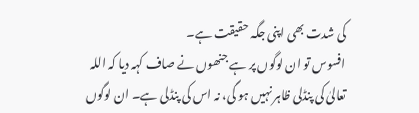کی شدت بھی اپنی جگہ حقیقت ہے۔
افسوس تو ان لوگوں پر ہے جنھوں نے صاف کہہ دیا کہ اللہ تعالیٰ کی پنڈلی ظاہر نہیں ہو گی، نہ اس کی پنڈلی ہے۔ ان لوگوں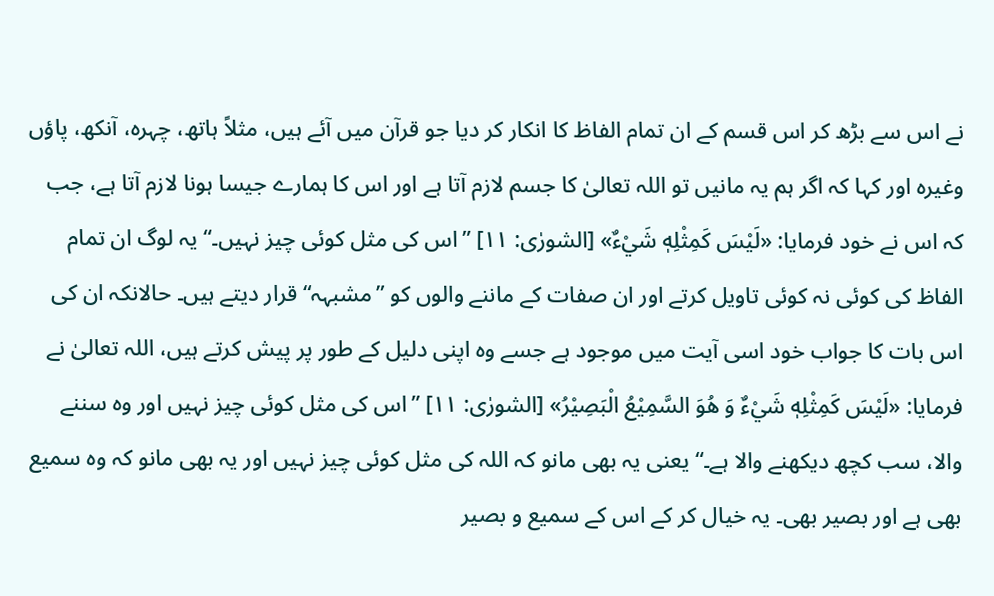نے اس سے بڑھ کر اس قسم کے ان تمام الفاظ کا انکار کر دیا جو قرآن میں آئے ہیں، مثلاً ہاتھ، چہرہ، آنکھ، پاؤں وغیرہ اور کہا کہ اگر ہم یہ مانیں تو اللہ تعالیٰ کا جسم لازم آتا ہے اور اس کا ہمارے جیسا ہونا لازم آتا ہے، جب کہ اس نے خود فرمایا: «لَيْسَ كَمِثْلِهٖ شَيْءٌ» [الشورٰی: ۱۱] ”اس کی مثل کوئی چیز نہیں۔“ یہ لوگ ان تمام الفاظ کی کوئی نہ کوئی تاویل کرتے اور ان صفات کے ماننے والوں کو ”مشبہہ“ قرار دیتے ہیں۔ حالانکہ ان کی اس بات کا جواب خود اسی آیت میں موجود ہے جسے وہ اپنی دلیل کے طور پر پیش کرتے ہیں، اللہ تعالیٰ نے فرمایا: «لَيْسَ كَمِثْلِهٖ شَيْءٌ وَ هُوَ السَّمِيْعُ الْبَصِيْرُ» [الشورٰی: ۱۱] ”اس کی مثل کوئی چیز نہیں اور وہ سننے والا، سب کچھ دیکھنے والا ہے۔“ یعنی یہ بھی مانو کہ اللہ کی مثل کوئی چیز نہیں اور یہ بھی مانو کہ وہ سمیع بھی ہے اور بصیر بھی۔ یہ خیال کر کے اس کے سمیع و بصیر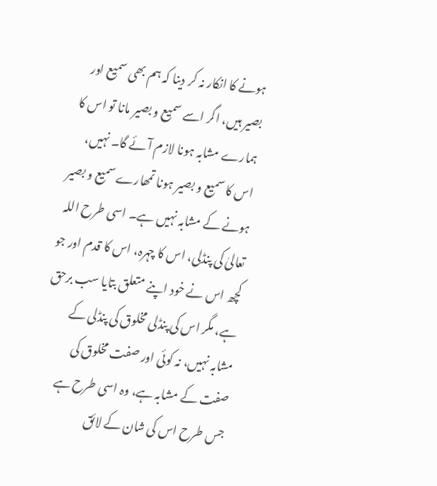ہونے کا انکار نہ کر دینا کہ ہم بھی سمیع اور بصیر ہیں، اگر اسے سمیع و بصیر مانا تو اس کا ہمارے مشابہ ہونا لازم آئے گا۔ نہیں، اس کا سمیع و بصیر ہونا تمھارے سمیع و بصیر ہونے کے مشابہ نہیں ہے۔ اسی طرح اللہ تعالیٰ کی پنڈلی، اس کا چہرہ، اس کا قدم اور جو کچھ اس نے خود اپنے متعلق بتایا سب برحق ہے، مگر اس کی پنڈلی مخلوق کی پنڈلی کے مشابہ نہیں، نہ کوئی اور صفت مخلوق کی صفت کے مشابہ ہے، وہ اسی طرح ہے جس طرح اس کی شان کے لائق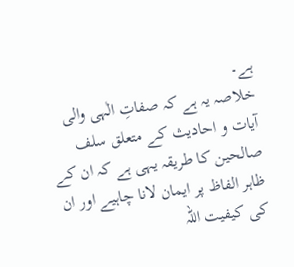ہے۔
خلاصہ یہ ہے کہ صفاتِ الٰہی والی آیات و احادیث کے متعلق سلف صالحین کا طریقہ یہی ہے کہ ان کے ظاہر الفاظ پر ایمان لانا چاہیے اور ان کی کیفیت اللہ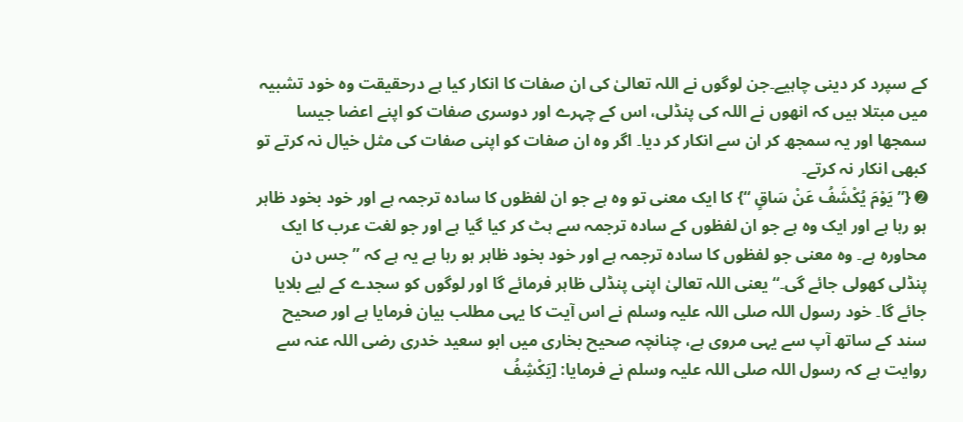کے سپرد کر دینی چاہیے۔جن لوگوں نے اللہ تعالیٰ کی ان صفات کا انکار کیا ہے درحقیقت وہ خود تشبیہ میں مبتلا ہیں کہ انھوں نے اللہ کی پنڈلی، اس کے چہرے اور دوسری صفات کو اپنے اعضا جیسا سمجھا اور یہ سمجھ کر ان سے انکار کر دیا۔ اگر وہ ان صفات کو اپنی صفات کی مثل خیال نہ کرتے تو کبھی انکار نہ کرتے۔
➋ {” يَوْمَ يُكْشَفُ عَنْ سَاقٍ “} کا ایک معنی تو وہ ہے جو ان لفظوں کا سادہ ترجمہ ہے اور خود بخود ظاہر ہو رہا ہے اور ایک وہ ہے جو ان لفظوں کے سادہ ترجمہ سے ہٹ کر کیا گیا ہے اور جو لغت عرب کا ایک محاورہ ہے۔ وہ معنی جو لفظوں کا سادہ ترجمہ ہے اور خود بخود ظاہر ہو رہا ہے یہ ہے کہ ”جس دن پنڈلی کھولی جائے گی۔“ یعنی اللہ تعالیٰ اپنی پنڈلی ظاہر فرمائے گا اور لوگوں کو سجدے کے لیے بلایا جائے گا۔ خود رسول اللہ صلی اللہ علیہ وسلم نے اس آیت کا یہی مطلب بیان فرمایا ہے اور صحیح سند کے ساتھ آپ سے یہی مروی ہے، چنانچہ صحیح بخاری میں ابو سعید خدری رضی اللہ عنہ سے روایت ہے کہ رسول اللہ صلی اللہ علیہ وسلم نے فرمایا: [يَكْشِفُ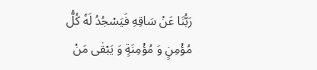رَبُّنَا عَنْ سَاقِهِ فَيَسْجُدُ لَهٗ كُلُّ مُؤْمِنٍ وَ مُؤْمِنَةٍ وَ يَبْقٰی مَنْ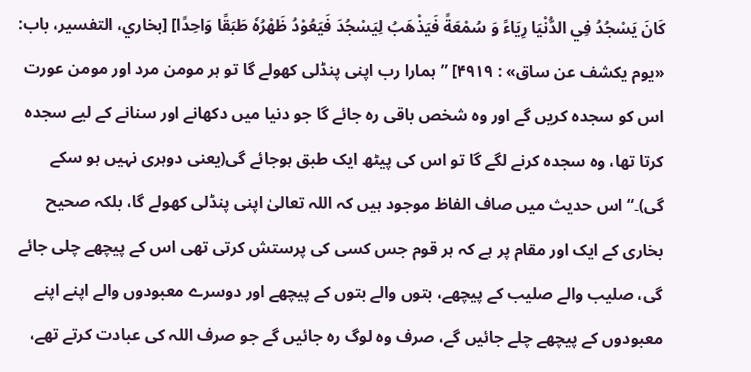كَانَ يَسْجُدُ فِي الدُّنْيَا رِيَاءً وَ سُمْعَةً فَيَذْهَبُ لِيَسْجُدَ فَيَعُوْدُ ظَهْرُهٗ طَبَقًا وَاحِدًا] [بخاري، التفسیر، باب: «یوم یکشف عن ساق» : ۴۹۱۹] ”ہمارا رب اپنی پنڈلی کھولے گا تو ہر مومن مرد اور مومن عورت اس کو سجدہ کریں گے اور وہ شخص باقی رہ جائے گا جو دنیا میں دکھانے اور سنانے کے لیے سجدہ کرتا تھا، وہ سجدہ کرنے لگے گا تو اس کی پیٹھ ایک طبق ہوجائے گی(یعنی دوہری نہیں ہو سکے گی)۔“ اس حدیث میں صاف الفاظ موجود ہیں کہ اللہ تعالیٰ اپنی پنڈلی کھولے گا، بلکہ صحیح بخاری کے ایک اور مقام پر ہے کہ ہر قوم جس کسی کی پرستش کرتی تھی اس کے پیچھے چلی جائے گی، صلیب والے صلیب کے پیچھے، بتوں والے بتوں کے پیچھے اور دوسرے معبودوں والے اپنے اپنے معبودوں کے پیچھے چلے جائیں گے، صرف وہ لوگ رہ جائیں گے جو صرف اللہ کی عبادت کرتے تھے،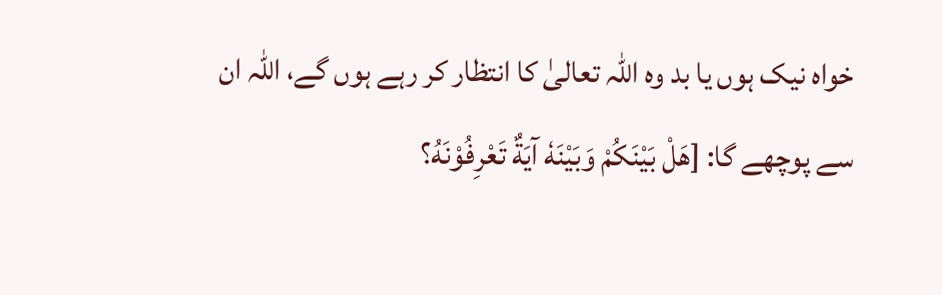خواہ نیک ہوں یا بد وہ اللہ تعالیٰ کا انتظار کر رہے ہوں گے، اللہ ان سے پوچھے گا: [هَلْ بَيْنَكُمْ وَبَيْنَهٗ آيَةٌ تَعْرِفُوْنَهُ؟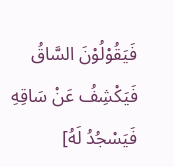فَيَقُوْلُوْنَ السَّاقُ فَيَكْشِفُ عَنْ سَاقِهِ فَيَسْجُدُ لَهُ]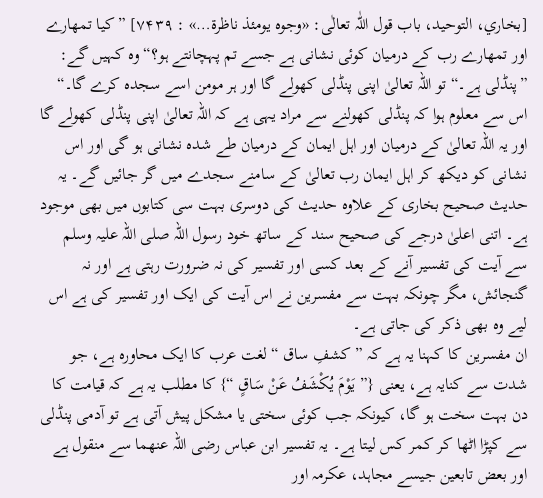[بخاري، التوحید، باب قول اللّٰہ تعالٰی: «وجوہ یومئذ ناظرۃ…» : ۷۴۳۹] ”کیا تمھارے اور تمھارے رب کے درمیان کوئی نشانی ہے جسے تم پہچانتے ہو؟“ وہ کہیں گے: ”پنڈلی ہے۔“ تو اللہ تعالیٰ اپنی پنڈلی کھولے گا اور ہر مومن اسے سجدہ کرے گا۔“ اس سے معلوم ہوا کہ پنڈلی کھولنے سے مراد یہی ہے کہ اللہ تعالیٰ اپنی پنڈلی کھولے گا اور یہ اللہ تعالیٰ کے درمیان اور اہل ایمان کے درمیان طے شدہ نشانی ہو گی اور اس نشانی کو دیکھ کر اہل ایمان رب تعالیٰ کے سامنے سجدے میں گر جائیں گے۔ یہ حدیث صحیح بخاری کے علاوہ حدیث کی دوسری بہت سی کتابوں میں بھی موجود ہے۔ اتنی اعلیٰ درجے کی صحیح سند کے ساتھ خود رسول اللہ صلی اللہ علیہ وسلم سے آیت کی تفسیر آنے کے بعد کسی اور تفسیر کی نہ ضرورت رہتی ہے اور نہ گنجائش، مگر چونکہ بہت سے مفسرین نے اس آیت کی ایک اور تفسیر کی ہے اس لیے وہ بھی ذکر کی جاتی ہے۔
ان مفسرین کا کہنا یہ ہے کہ ” کشفِ ساق “ لغت عرب کا ایک محاورہ ہے، جو شدت سے کنایہ ہے، یعنی {” يَوْمَ يُكْشَفُ عَنْ سَاقٍ “} کا مطلب یہ ہے کہ قیامت کا دن بہت سخت ہو گا، کیونکہ جب کوئی سختی یا مشکل پیش آتی ہے تو آدمی پنڈلی سے کپڑا اٹھا کر کمر کس لیتا ہے۔ یہ تفسیر ابن عباس رضی اللہ عنھما سے منقول ہے اور بعض تابعین جیسے مجاہد، عکرمہ اور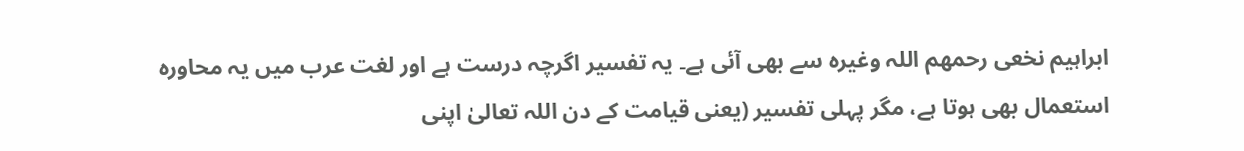ابراہیم نخعی رحمھم اللہ وغیرہ سے بھی آئی ہے۔ یہ تفسیر اگرچہ درست ہے اور لغت عرب میں یہ محاورہ استعمال بھی ہوتا ہے، مگر پہلی تفسیر (یعنی قیامت کے دن اللہ تعالیٰ اپنی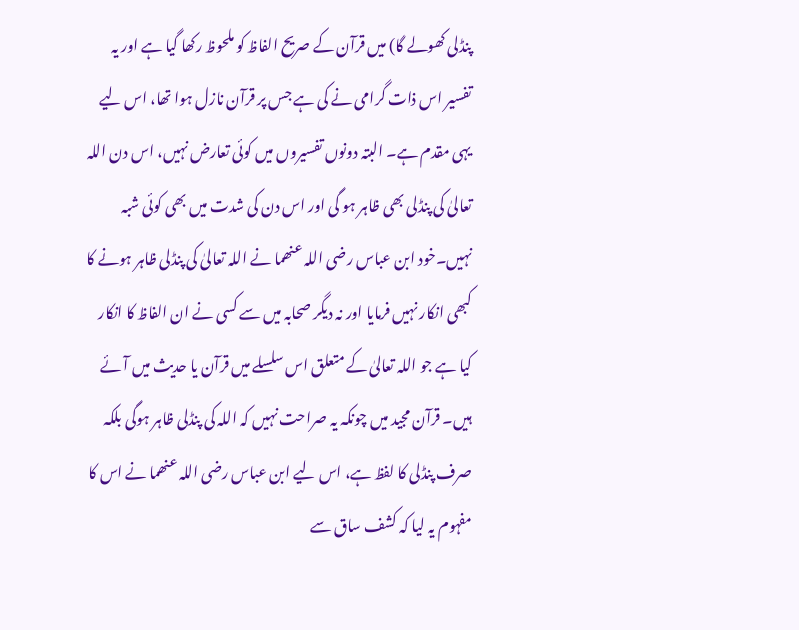پنڈلی کھولے گا) میں قرآن کے صریح الفاظ کو ملحوظ رکھا گیا ہے اور یہ تفسیر اس ذات گرامی نے کی ہے جس پر قرآن نازل ہوا تھا، اس لیے یہی مقدم ہے۔ البتہ دونوں تفسیروں میں کوئی تعارض نہیں، اس دن اللہ تعالیٰ کی پنڈلی بھی ظاہر ہو گی اور اس دن کی شدت میں بھی کوئی شبہ نہیں۔خود ابن عباس رضی اللہ عنھما نے اللہ تعالیٰ کی پنڈلی ظاہر ہونے کا کبھی انکار نہیں فرمایا اور نہ دیگر صحابہ میں سے کسی نے ان الفاظ کا انکار کیا ہے جو اللہ تعالیٰ کے متعلق اس سلسلے میں قرآن یا حدیث میں آئے ہیں۔ قرآن مجید میں چونکہ یہ صراحت نہیں کہ اللہ کی پنڈلی ظاہر ہوگی بلکہ صرف پنڈلی کا لفظ ہے، اس لیے ابن عباس رضی اللہ عنھما نے اس کا مفہوم یہ لیا کہ کشف ساق سے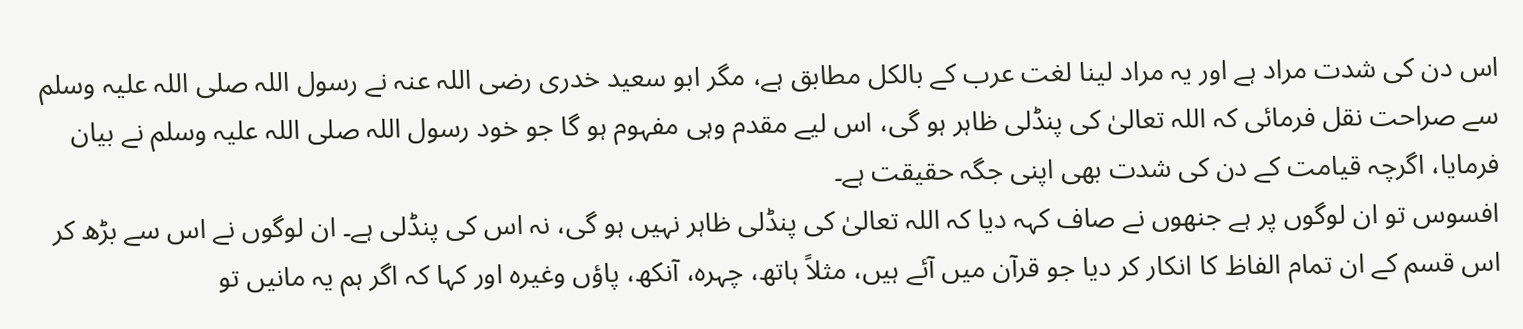اس دن کی شدت مراد ہے اور یہ مراد لینا لغت عرب کے بالکل مطابق ہے، مگر ابو سعید خدری رضی اللہ عنہ نے رسول اللہ صلی اللہ علیہ وسلم سے صراحت نقل فرمائی کہ اللہ تعالیٰ کی پنڈلی ظاہر ہو گی، اس لیے مقدم وہی مفہوم ہو گا جو خود رسول اللہ صلی اللہ علیہ وسلم نے بیان فرمایا، اگرچہ قیامت کے دن کی شدت بھی اپنی جگہ حقیقت ہے۔
افسوس تو ان لوگوں پر ہے جنھوں نے صاف کہہ دیا کہ اللہ تعالیٰ کی پنڈلی ظاہر نہیں ہو گی، نہ اس کی پنڈلی ہے۔ ان لوگوں نے اس سے بڑھ کر اس قسم کے ان تمام الفاظ کا انکار کر دیا جو قرآن میں آئے ہیں، مثلاً ہاتھ، چہرہ، آنکھ، پاؤں وغیرہ اور کہا کہ اگر ہم یہ مانیں تو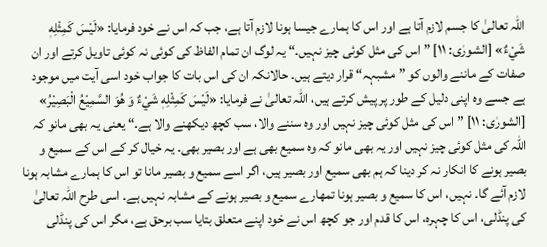اللہ تعالیٰ کا جسم لازم آتا ہے اور اس کا ہمارے جیسا ہونا لازم آتا ہے، جب کہ اس نے خود فرمایا: «لَيْسَ كَمِثْلِهٖ شَيْءٌ» [الشورٰی: ۱۱] ”اس کی مثل کوئی چیز نہیں۔“ یہ لوگ ان تمام الفاظ کی کوئی نہ کوئی تاویل کرتے اور ان صفات کے ماننے والوں کو ”مشبہہ“ قرار دیتے ہیں۔ حالانکہ ان کی اس بات کا جواب خود اسی آیت میں موجود ہے جسے وہ اپنی دلیل کے طور پر پیش کرتے ہیں، اللہ تعالیٰ نے فرمایا: «لَيْسَ كَمِثْلِهٖ شَيْءٌ وَ هُوَ السَّمِيْعُ الْبَصِيْرُ» [الشورٰی: ۱۱] ”اس کی مثل کوئی چیز نہیں اور وہ سننے والا، سب کچھ دیکھنے والا ہے۔“ یعنی یہ بھی مانو کہ اللہ کی مثل کوئی چیز نہیں اور یہ بھی مانو کہ وہ سمیع بھی ہے اور بصیر بھی۔ یہ خیال کر کے اس کے سمیع و بصیر ہونے کا انکار نہ کر دینا کہ ہم بھی سمیع اور بصیر ہیں، اگر اسے سمیع و بصیر مانا تو اس کا ہمارے مشابہ ہونا لازم آئے گا۔ نہیں، اس کا سمیع و بصیر ہونا تمھارے سمیع و بصیر ہونے کے مشابہ نہیں ہے۔ اسی طرح اللہ تعالیٰ کی پنڈلی، اس کا چہرہ، اس کا قدم اور جو کچھ اس نے خود اپنے متعلق بتایا سب برحق ہے، مگر اس کی پنڈلی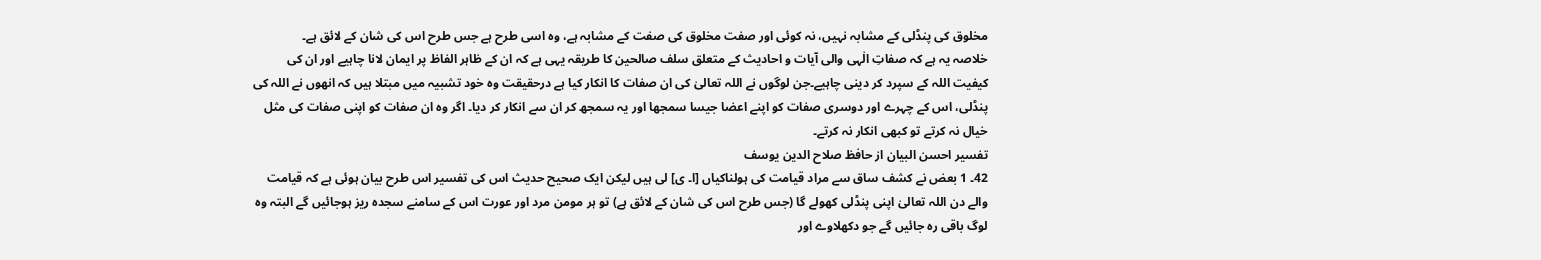مخلوق کی پنڈلی کے مشابہ نہیں، نہ کوئی اور صفت مخلوق کی صفت کے مشابہ ہے، وہ اسی طرح ہے جس طرح اس کی شان کے لائق ہے۔
خلاصہ یہ ہے کہ صفاتِ الٰہی والی آیات و احادیث کے متعلق سلف صالحین کا طریقہ یہی ہے کہ ان کے ظاہر الفاظ پر ایمان لانا چاہیے اور ان کی کیفیت اللہ کے سپرد کر دینی چاہیے۔جن لوگوں نے اللہ تعالیٰ کی ان صفات کا انکار کیا ہے درحقیقت وہ خود تشبیہ میں مبتلا ہیں کہ انھوں نے اللہ کی پنڈلی، اس کے چہرے اور دوسری صفات کو اپنے اعضا جیسا سمجھا اور یہ سمجھ کر ان سے انکار کر دیا۔ اگر وہ ان صفات کو اپنی صفات کی مثل خیال نہ کرتے تو کبھی انکار نہ کرتے۔
تفسیر احسن البیان از حافظ صلاح الدین یوسف
42۔ 1 بعض نے کشف ساق سے مراد قیامت کی ہولناکیاں [ا۔ ی] لی ہیں لیکن ایک صحیح حدیث اس کی تفسیر اس طرح بیان ہوئی ہے کہ قیامت والے دن اللہ تعالیٰ اپنی پنڈلی کھولے گا (جس طرح اس کی شان کے لائق ہے) تو ہر مومن مرد اور عورت اس کے سامنے سجدہ ریز ہوجائیں گے البتہ وہ لوگ باقی رہ جائیں گے جو دکھلاوے اور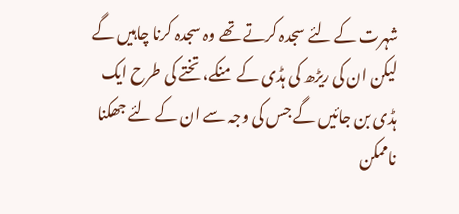شہرت کے لئے سجدہ کرتے تھے وہ سجدہ کرنا چاہیں گے لیکن ان کی ریڑھ کی ہڈی کے منکے، تختے کی طرح ایک ہڈی بن جائیں گے جس کی وجہ سے ان کے لئے جھکنا ناممکن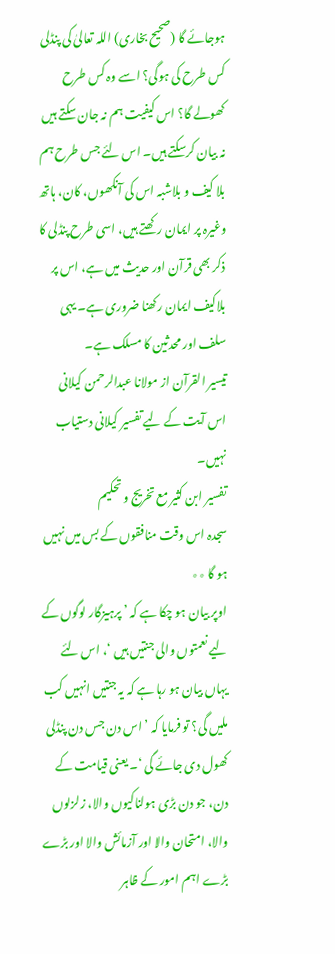ہوجائے گا (صحیح بخاری) اللہ تعالیٰ کی پنڈلی کس طرح کی ہوگی؟ اسے وہ کس طرح کھولے گا؟ اس کیفیت ہم نہ جان سکتے ہیں نہ بیان کرسکتے ہیں۔ اس لئے جس طرح ہم بلا کیف و بلاشبہ اس کی آنکھوں، کان، ہاتھ وغیرہ پر ایمان رکھتے ہیں، اسی طرح پنڈلی کا ذکر بھی قرآن اور حدیث میں ہے، اس پر بلاکیف ایمان رکھنا ضروری ہے۔ یہی سلف اور محدثین کا مسلک ہے۔
تيسير القرآن از مولانا عبدالرحمن کیلانی
اس آیت کے لیے تفسیر کیلانی دستیاب نہیں۔
تفسیر ابن کثیر مع تخریج و تحکیم
سجدہ اس وقت منافقوں کے بس میں نہیں ہو گا ٭٭
اوپر بیان ہو چکا ہے کہ ’ پرہیزگار لوگوں کے لیے نعمتوں والی جنتیں ہیں ‘، اس لئے یہاں بیان ہو رہا ہے کہ یہ جنتیں انہیں کب ملیں گی؟ تو فرمایا کہ ’ اس دن جس دن پنڈلی کھول دی جائے گی ‘۔ یعنی قیامت کے دن، جو دن بڑی ہولناکیوں والا، زلزلوں والا، امتحان والا اور آزمائش والا اور بڑے بڑے اہم امور کے ظاہر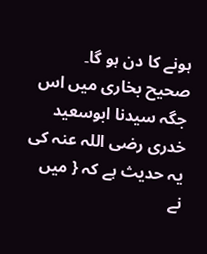ہونے کا دن ہو گا۔
صحیح بخاری میں اس جگہ سیدنا ابوسعید خدری رضی اللہ عنہ کی یہ حدیث ہے کہ { میں نے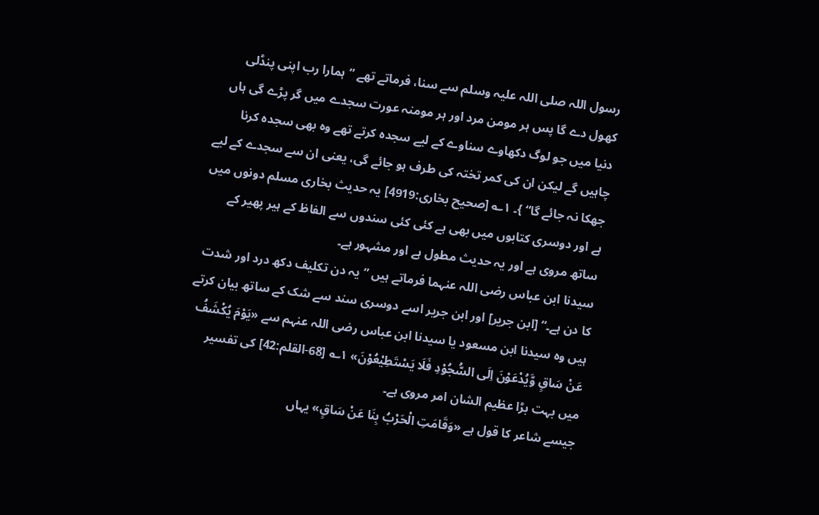رسول اللہ صلی اللہ علیہ وسلم سے سنا، فرماتے تھے ”ہمارا رب اپنی پنڈلی کھول دے گا پس ہر مومن مرد اور ہر مومنہ عورت سجدے میں گر پڑے گی ہاں دنیا میں جو لوگ دکھاوے سناوے کے لیے سجدہ کرتے تھے وہ بھی سجدہ کرنا چاہیں گے لیکن ان کی کمر تختہ کی طرف ہو جائے گی، یعنی ان سے سجدے کے لیے جھکا نہ جائے گا“ }۔ ۱؎ [صحیح بخاری:4919] یہ حدیث بخاری مسلم دونوں میں ہے اور دوسری کتابوں میں بھی ہے کئی کئی سندوں سے الفاظ کے ہیر پھیر کے ساتھ مروی ہے اور یہ حدیث مطول ہے اور مشہور ہے۔
سیدنا ابن عباس رضی اللہ عنہما فرماتے ہیں ”یہ دن تکلیف دکھ درد اور شدت کا دن ہے۔“ [ابن جریر] اور ابن جریر اسے دوسری سند سے شک کے ساتھ بیان کرتے ہیں وہ سیدنا ابن مسعود یا سیدنا ابن عباس رضی اللہ عنہم سے «يَوْمَ يُكْشَفُ عَنْ سَاقٍ وَّيُدْعَوْنَ اِلَى السُّجُوْدِ فَلَا يَسْتَطِيْعُوْنَ» ۱؎ [68-القلم:42] کی تفسیر میں بہت بڑا عظیم الشان امر مروی ہے۔
جیسے شاعر کا قول ہے «وَقَامَتِ الْحَرْبُ بِنَا عَنْ سَاقٍ» یہاں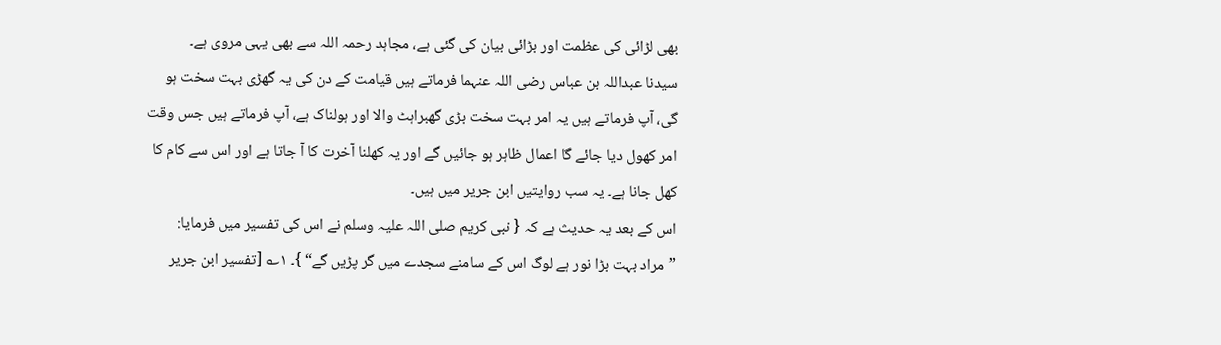بھی لڑائی کی عظمت اور بڑائی بیان کی گئی ہے، مجاہد رحمہ اللہ سے بھی یہی مروی ہے۔
سیدنا عبداللہ بن عباس رضی اللہ عنہما فرماتے ہیں قیامت کے دن کی یہ گھڑی بہت سخت ہو گی، آپ فرماتے ہیں یہ امر بہت سخت بڑی گھبراہٹ والا اور ہولناک ہے، آپ فرماتے ہیں جس وقت امر کھول دیا جائے گا اعمال ظاہر ہو جائیں گے اور یہ کھلنا آخرت کا آ جاتا ہے اور اس سے کام کا کھل جانا ہے۔ یہ سب روایتیں ابن جریر میں ہیں۔
اس کے بعد یہ حدیث ہے کہ { نبی کریم صلی اللہ علیہ وسلم نے اس کی تفسیر میں فرمایا: ”مراد بہت بڑا نور ہے لوگ اس کے سامنے سجدے میں گر پڑیں گے“ }۔ ۱؎ [تفسیر ابن جریر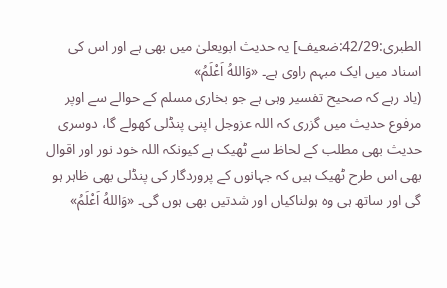الطبری:42/29:ضعیف] یہ حدیث ابویعلیٰ میں بھی ہے اور اس کی اسناد میں ایک مبہم راوی ہے۔ «وَاللهُ اَعْلَمُ»
(یاد رہے کہ صحیح تفسیر وہی ہے جو بخاری مسلم کے حوالے سے اوپر مرفوع حدیث میں گزری کہ اللہ عزوجل اپنی پنڈلی کھولے گا، دوسری حدیث بھی مطلب کے لحاظ سے ٹھیک ہے کیونکہ اللہ خود نور اور اقوال بھی اس طرح ٹھیک ہیں کہ جہانوں کے پروردگار کی پنڈلی بھی ظاہر ہو گی اور ساتھ ہی وہ ہولناکیاں اور شدتیں بھی ہوں گی۔ «وَاللهُ اَعْلَمُ»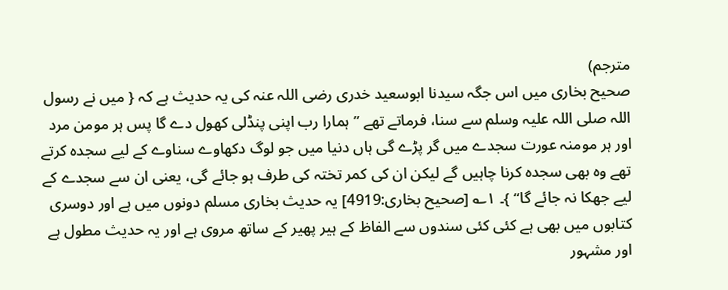مترجم)
صحیح بخاری میں اس جگہ سیدنا ابوسعید خدری رضی اللہ عنہ کی یہ حدیث ہے کہ { میں نے رسول اللہ صلی اللہ علیہ وسلم سے سنا، فرماتے تھے ”ہمارا رب اپنی پنڈلی کھول دے گا پس ہر مومن مرد اور ہر مومنہ عورت سجدے میں گر پڑے گی ہاں دنیا میں جو لوگ دکھاوے سناوے کے لیے سجدہ کرتے تھے وہ بھی سجدہ کرنا چاہیں گے لیکن ان کی کمر تختہ کی طرف ہو جائے گی، یعنی ان سے سجدے کے لیے جھکا نہ جائے گا“ }۔ ۱؎ [صحیح بخاری:4919] یہ حدیث بخاری مسلم دونوں میں ہے اور دوسری کتابوں میں بھی ہے کئی کئی سندوں سے الفاظ کے ہیر پھیر کے ساتھ مروی ہے اور یہ حدیث مطول ہے اور مشہور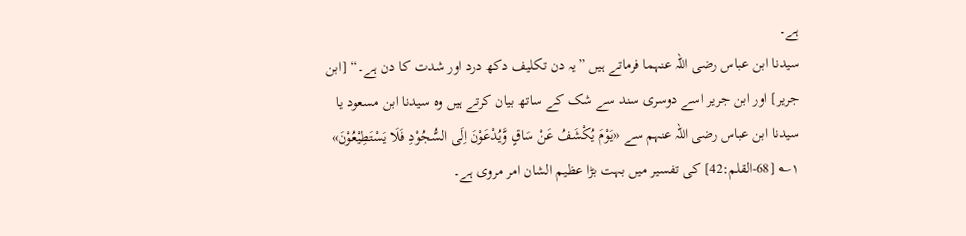ہے۔
سیدنا ابن عباس رضی اللہ عنہما فرماتے ہیں ”یہ دن تکلیف دکھ درد اور شدت کا دن ہے۔“ [ابن جریر] اور ابن جریر اسے دوسری سند سے شک کے ساتھ بیان کرتے ہیں وہ سیدنا ابن مسعود یا سیدنا ابن عباس رضی اللہ عنہم سے «يَوْمَ يُكْشَفُ عَنْ سَاقٍ وَّيُدْعَوْنَ اِلَى السُّجُوْدِ فَلَا يَسْتَطِيْعُوْنَ» ۱؎ [68-القلم:42] کی تفسیر میں بہت بڑا عظیم الشان امر مروی ہے۔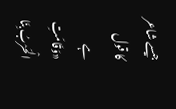جیسے شاعر کا قول ہے «وَقَامَتِ الْحَرْبُ بِنَا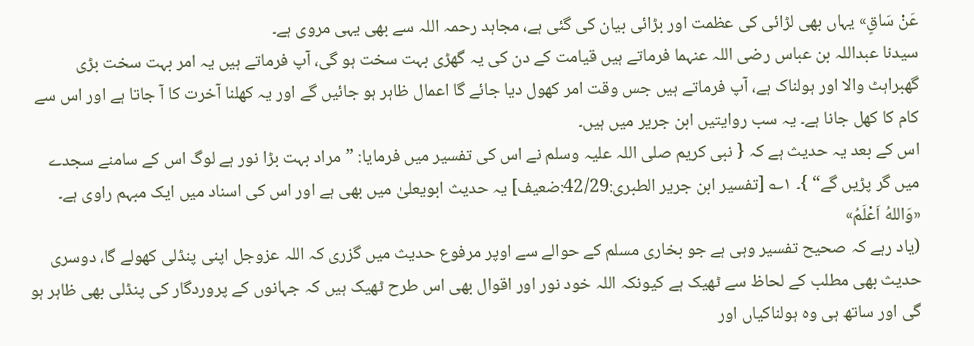عَنْ سَاقٍ» یہاں بھی لڑائی کی عظمت اور بڑائی بیان کی گئی ہے، مجاہد رحمہ اللہ سے بھی یہی مروی ہے۔
سیدنا عبداللہ بن عباس رضی اللہ عنہما فرماتے ہیں قیامت کے دن کی یہ گھڑی بہت سخت ہو گی، آپ فرماتے ہیں یہ امر بہت سخت بڑی گھبراہٹ والا اور ہولناک ہے، آپ فرماتے ہیں جس وقت امر کھول دیا جائے گا اعمال ظاہر ہو جائیں گے اور یہ کھلنا آخرت کا آ جاتا ہے اور اس سے کام کا کھل جانا ہے۔ یہ سب روایتیں ابن جریر میں ہیں۔
اس کے بعد یہ حدیث ہے کہ { نبی کریم صلی اللہ علیہ وسلم نے اس کی تفسیر میں فرمایا: ”مراد بہت بڑا نور ہے لوگ اس کے سامنے سجدے میں گر پڑیں گے“ }۔ ۱؎ [تفسیر ابن جریر الطبری:42/29:ضعیف] یہ حدیث ابویعلیٰ میں بھی ہے اور اس کی اسناد میں ایک مبہم راوی ہے۔ «وَاللهُ اَعْلَمُ»
(یاد رہے کہ صحیح تفسیر وہی ہے جو بخاری مسلم کے حوالے سے اوپر مرفوع حدیث میں گزری کہ اللہ عزوجل اپنی پنڈلی کھولے گا، دوسری حدیث بھی مطلب کے لحاظ سے ٹھیک ہے کیونکہ اللہ خود نور اور اقوال بھی اس طرح ٹھیک ہیں کہ جہانوں کے پروردگار کی پنڈلی بھی ظاہر ہو گی اور ساتھ ہی وہ ہولناکیاں اور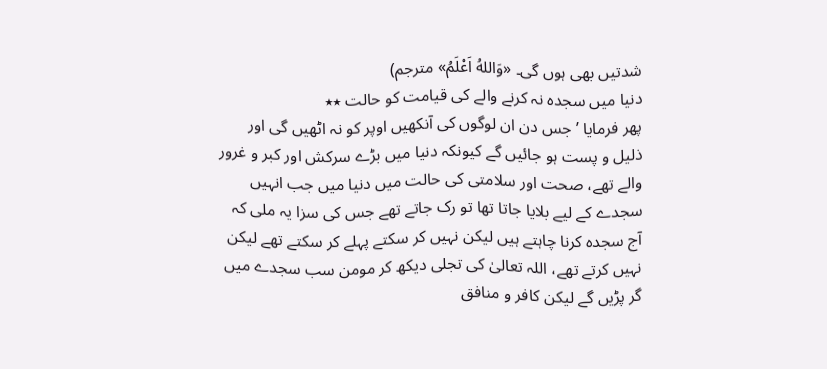شدتیں بھی ہوں گی۔ «وَاللهُ اَعْلَمُ» مترجم)
دنیا میں سجدہ نہ کرنے والے کی قیامت کو حالت ٭٭
پھر فرمایا ’ جس دن ان لوگوں کی آنکھیں اوپر کو نہ اٹھیں گی اور ذلیل و پست ہو جائیں گے کیونکہ دنیا میں بڑے سرکش اور کبر و غرور والے تھے، صحت اور سلامتی کی حالت میں دنیا میں جب انہیں سجدے کے لیے بلایا جاتا تھا تو رک جاتے تھے جس کی سزا یہ ملی کہ آج سجدہ کرنا چاہتے ہیں لیکن نہیں کر سکتے پہلے کر سکتے تھے لیکن نہیں کرتے تھے، اللہ تعالیٰ کی تجلی دیکھ کر مومن سب سجدے میں گر پڑیں گے لیکن کافر و منافق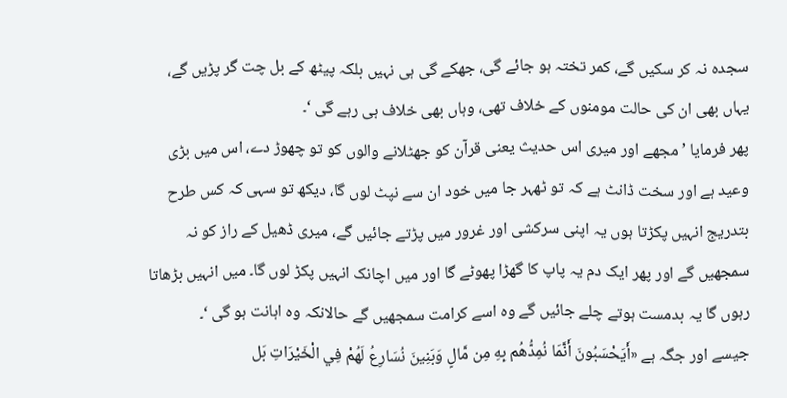سجدہ نہ کر سکیں گے، کمر تختہ ہو جائے گی، جھکے گی ہی نہیں بلکہ پیٹھ کے بل چت گر پڑیں گے، یہاں بھی ان کی حالت مومنوں کے خلاف تھی، وہاں بھی خلاف ہی رہے گی ‘۔
پھر فرمایا ’ مجھے اور میری اس حدیث یعنی قرآن کو جھٹلانے والوں کو تو چھوڑ دے، اس میں بڑی وعید ہے اور سخت ڈانٹ ہے کہ تو ٹھہر جا میں خود ان سے نپٹ لوں گا، دیکھ تو سہی کہ کس طرح بتدریج انہیں پکڑتا ہوں یہ اپنی سرکشی اور غرور میں پڑتے جائیں گے، میری ڈھیل کے راز کو نہ سمجھیں گے اور پھر ایک دم یہ پاپ کا گھڑا پھوٹے گا اور میں اچانک انہیں پکڑ لوں گا۔ میں انہیں بڑھاتا رہوں گا یہ بدمست ہوتے چلے جائیں گے وہ اسے کرامت سمجھیں گے حالانکہ وہ اہانت ہو گی ‘۔
جیسے اور جگہ ہے «أَيَحْسَبُونَ أَنَّمَا نُمِدُّهُم بِهِ مِن مَّالٍ وَبَنِينَ نُسَارِعُ لَهُمْ فِي الْخَيْرَاتِ بَل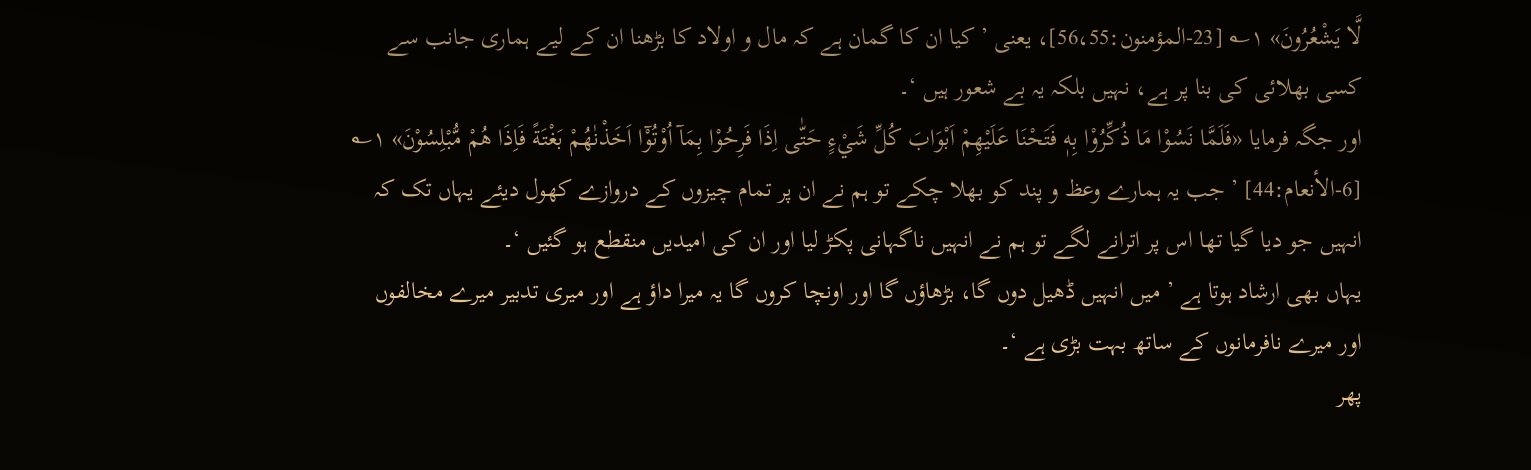لَّا يَشْعُرُونَ» ۱؎ [23-المؤمنون:56،55]، یعنی ’ کیا ان کا گمان ہے کہ مال و اولاد کا بڑھنا ان کے لیے ہماری جانب سے کسی بھلائی کی بنا پر ہے، نہیں بلکہ یہ بے شعور ہیں ‘۔
اور جگہ فرمایا «فَلَمَّا نَسُوْا مَا ذُكِّرُوْا بِهٖ فَتَحْنَا عَلَيْهِمْ اَبْوَابَ كُلِّ شَيْءٍ حَتّٰى اِذَا فَرِحُوْا بِمَآ اُوْتُوْٓا اَخَذْنٰهُمْ بَغْتَةً فَاِذَا هُمْ مُّبْلِسُوْنَ» ۱؎ [6-الأنعام:44] ’ جب یہ ہمارے وعظ و پند کو بھلا چکے تو ہم نے ان پر تمام چیزوں کے دروازے کھول دیئے یہاں تک کہ انہیں جو دیا گیا تھا اس پر اترانے لگے تو ہم نے انہیں ناگہانی پکڑ لیا اور ان کی امیدیں منقطع ہو گئیں ‘۔
یہاں بھی ارشاد ہوتا ہے ’ میں انہیں ڈھیل دوں گا، بڑھاؤں گا اور اونچا کروں گا یہ میرا داؤ ہے اور میری تدبیر میرے مخالفوں اور میرے نافرمانوں کے ساتھ بہت بڑی ہے ‘۔
پھر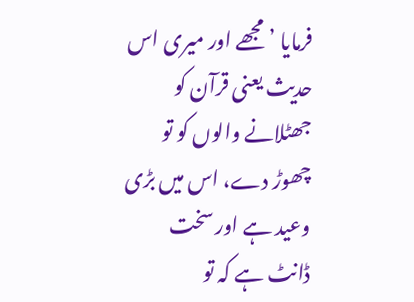فرمایا ’ مجھے اور میری اس حدیث یعنی قرآن کو جھٹلانے والوں کو تو چھوڑ دے، اس میں بڑی وعید ہے اور سخت ڈانٹ ہے کہ تو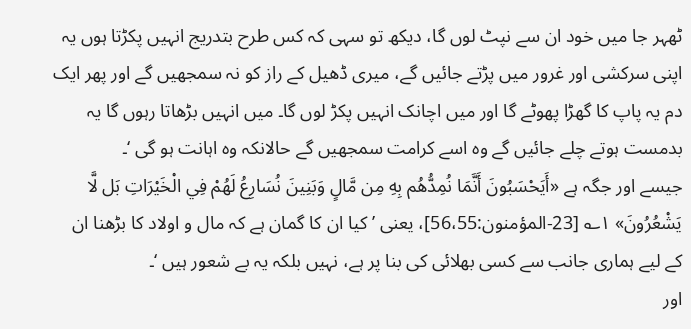ٹھہر جا میں خود ان سے نپٹ لوں گا، دیکھ تو سہی کہ کس طرح بتدریج انہیں پکڑتا ہوں یہ اپنی سرکشی اور غرور میں پڑتے جائیں گے، میری ڈھیل کے راز کو نہ سمجھیں گے اور پھر ایک دم یہ پاپ کا گھڑا پھوٹے گا اور میں اچانک انہیں پکڑ لوں گا۔ میں انہیں بڑھاتا رہوں گا یہ بدمست ہوتے چلے جائیں گے وہ اسے کرامت سمجھیں گے حالانکہ وہ اہانت ہو گی ‘۔
جیسے اور جگہ ہے «أَيَحْسَبُونَ أَنَّمَا نُمِدُّهُم بِهِ مِن مَّالٍ وَبَنِينَ نُسَارِعُ لَهُمْ فِي الْخَيْرَاتِ بَل لَّا يَشْعُرُونَ» ۱؎ [23-المؤمنون:56،55]، یعنی ’ کیا ان کا گمان ہے کہ مال و اولاد کا بڑھنا ان کے لیے ہماری جانب سے کسی بھلائی کی بنا پر ہے، نہیں بلکہ یہ بے شعور ہیں ‘۔
اور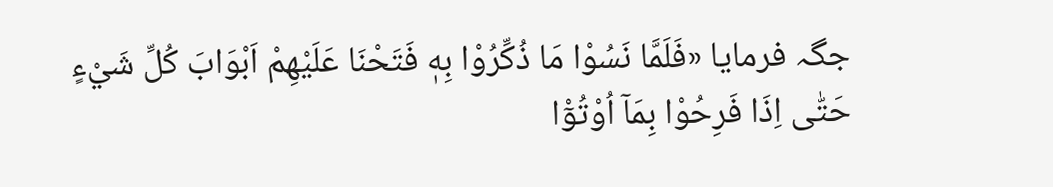جگہ فرمایا «فَلَمَّا نَسُوْا مَا ذُكِّرُوْا بِهٖ فَتَحْنَا عَلَيْهِمْ اَبْوَابَ كُلِّ شَيْءٍ حَتّٰى اِذَا فَرِحُوْا بِمَآ اُوْتُوْٓا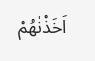اَخَذْنٰهُمْ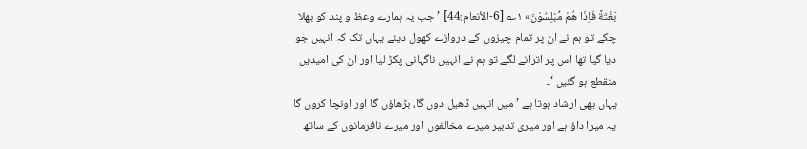بَغْتَةً فَاِذَا هُمْ مُّبْلِسُوْنَ» ۱؎ [6-الأنعام:44] ’ جب یہ ہمارے وعظ و پند کو بھلا چکے تو ہم نے ان پر تمام چیزوں کے دروازے کھول دیئے یہاں تک کہ انہیں جو دیا گیا تھا اس پر اترانے لگے تو ہم نے انہیں ناگہانی پکڑ لیا اور ان کی امیدیں منقطع ہو گئیں ‘۔
یہاں بھی ارشاد ہوتا ہے ’ میں انہیں ڈھیل دوں گا، بڑھاؤں گا اور اونچا کروں گا یہ میرا داؤ ہے اور میری تدبیر میرے مخالفوں اور میرے نافرمانوں کے ساتھ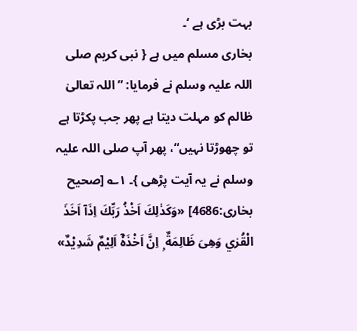بہت بڑی ہے ‘۔
بخاری مسلم میں ہے { نبی کریم صلی اللہ علیہ وسلم نے فرمایا: ”اللہ تعالیٰ ظالم کو مہلت دیتا ہے پھر جب پکڑتا ہے تو چھوڑتا نہیں“، پھر آپ صلی اللہ علیہ وسلم نے یہ آیت پڑھی }۔ ۱؎ [صحیح بخاری:4686] «وَكَذٰلِكَ اَخْذُ رَبِّكَ اِذَآ اَخَذَ الْقُرٰي وَهِىَ ظَالِمَةٌ ۭ اِنَّ اَخْذَهٗٓ اَلِيْمٌ شَدِيْدٌ»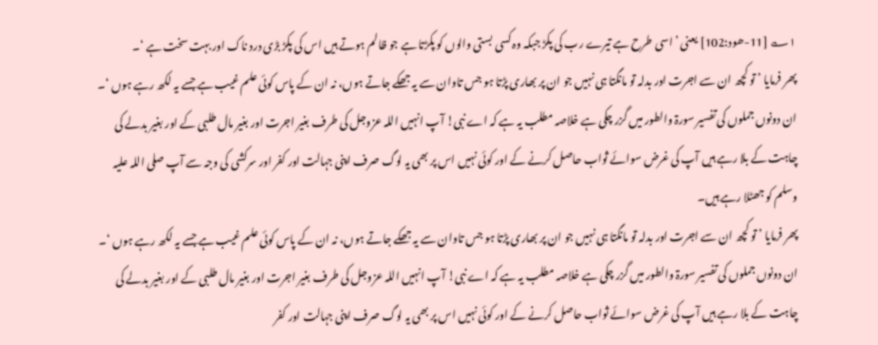۱؎ [11-ھود:102] یعنی ’ اسی طرح ہے تیرے رب کی پکڑ جبکہ وہ کسی بستی والوں کو پکڑتا ہے جو ظالم ہوتے ہیں اس کی پکڑ بڑی درد ناک اور بہت سخت ہے ‘۔
پھر فرمایا ’ تو کچھ ان سے اجرت اور بدلہ تو مانگتا ہی نہیں جو ان پر بھاری پڑتا ہو جس تاوان سے یہ جھکے جاتے ہوں، نہ ان کے پاس کوئی علم غیب ہے جسے یہ لکھ رہے ہوں ‘۔
ان دونوں جملوں کی تفسیر سورۃ والطور میں گزر چکی ہے خلاصہ مطلب یہ ہے کہ اے نبی! آپ انہیں اللہ عزوجل کی طرف بغیر اجرت اور بغیر مال طلبی کے اور بغیر بدلے کی چاہت کے بلا رہے ہیں آپ کی غرض سوائے ثواب حاصل کرنے کے اور کوئی نہیں اس پر بھی یہ لوگ صرف اپنی جہالت اور کفر اور سرکشی کی وجہ سے آپ صلی اللہ علیہ وسلم کو جھٹلا رہے ہیں۔
پھر فرمایا ’ تو کچھ ان سے اجرت اور بدلہ تو مانگتا ہی نہیں جو ان پر بھاری پڑتا ہو جس تاوان سے یہ جھکے جاتے ہوں، نہ ان کے پاس کوئی علم غیب ہے جسے یہ لکھ رہے ہوں ‘۔
ان دونوں جملوں کی تفسیر سورۃ والطور میں گزر چکی ہے خلاصہ مطلب یہ ہے کہ اے نبی! آپ انہیں اللہ عزوجل کی طرف بغیر اجرت اور بغیر مال طلبی کے اور بغیر بدلے کی چاہت کے بلا رہے ہیں آپ کی غرض سوائے ثواب حاصل کرنے کے اور کوئی نہیں اس پر بھی یہ لوگ صرف اپنی جہالت اور کفر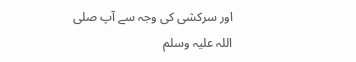اور سرکشی کی وجہ سے آپ صلی اللہ علیہ وسلم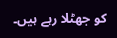کو جھٹلا رہے ہیں۔